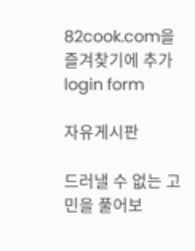82cook.com을 즐겨찾기에 추가
login form

자유게시판

드러낼 수 없는 고민을 풀어보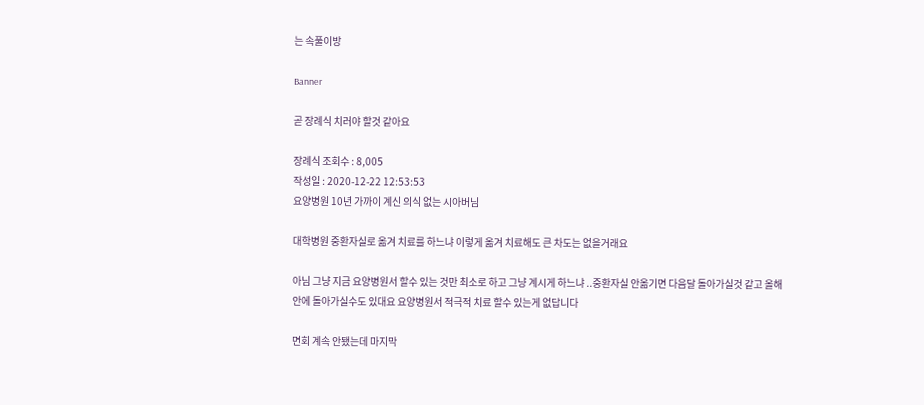는 속풀이방

Banner

곧 장례식 치러야 할것 같아요

장례식 조회수 : 8,005
작성일 : 2020-12-22 12:53:53
요양병원 10년 가까이 계신 의식 없는 시아버님

대학병원 중환자실로 옮겨 치료를 하느냐 이렇게 옮겨 치료해도 큰 차도는 없을거래요

아님 그냥 지금 요양병원서 할수 있는 것만 최소로 하고 그냥 계시게 하느냐 ..중환자실 안옮기면 다음달 돌아가실것 같고 올해안에 돌아가실수도 있대요 요양병원서 적극적 치료 할수 있는게 없답니다

면회 계속 안됐는데 마지막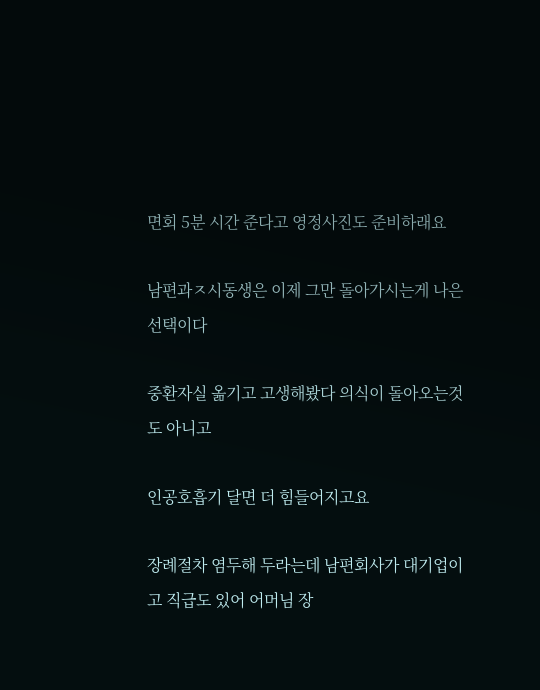면회 5분 시간 준다고 영정사진도 준비하래요

남편과ㅈ시동생은 이제 그만 돌아가시는게 나은선택이다

중환자실 옮기고 고생해봤다 의식이 돌아오는것도 아니고

인공호흡기 달면 더 힘들어지고요

장례절차 염두해 두라는데 남편회사가 대기업이고 직급도 있어 어머님 장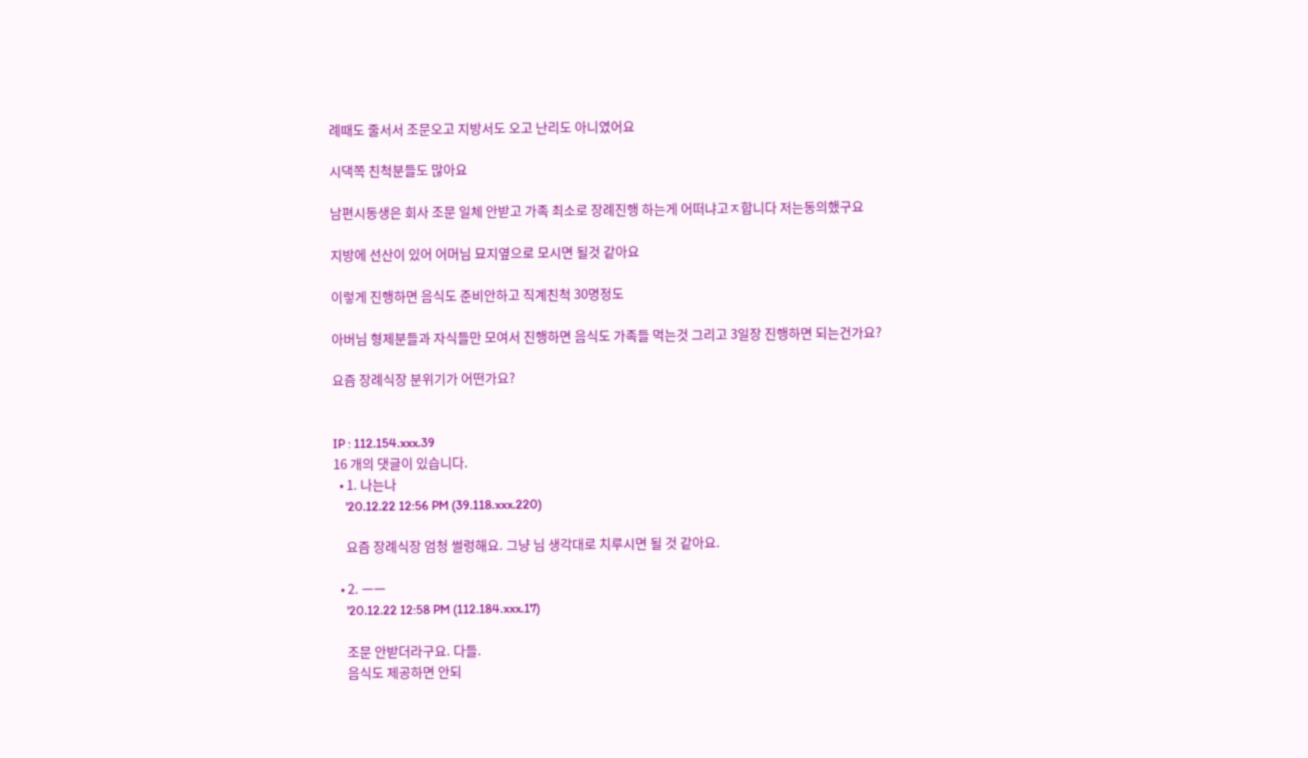례때도 줄서서 조문오고 지방서도 오고 난리도 아니였어요

시댁쪽 친척분들도 많아요

남편시동생은 회사 조문 일체 안받고 가족 최소로 장례진행 하는게 어떠냐고ㅈ합니다 저는동의했구요

지방에 선산이 있어 어머님 묘지옆으로 모시면 될것 같아요

이렇게 진행하면 음식도 준비안하고 직계친척 30명정도

아버님 형제분들과 자식들만 모여서 진행하면 음식도 가족들 먹는것 그리고 3일장 진행하면 되는건가요?

요즘 장례식장 분위기가 어떤가요?


IP : 112.154.xxx.39
16 개의 댓글이 있습니다.
  • 1. 나는나
    '20.12.22 12:56 PM (39.118.xxx.220)

    요즘 장례식장 엄청 썰렁해요. 그냥 님 생각대로 치루시면 될 것 같아요.

  • 2. ㅡㅡ
    '20.12.22 12:58 PM (112.184.xxx.17)

    조문 안받더라구요. 다들.
    음식도 제공하면 안되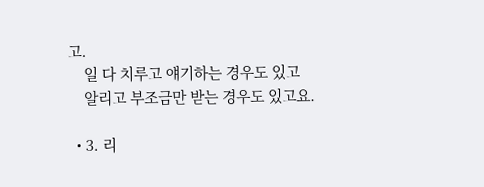고.
    일 다 치루고 얘기하는 경우도 있고
    알리고 부조금만 받는 경우도 있고요.

  • 3. 리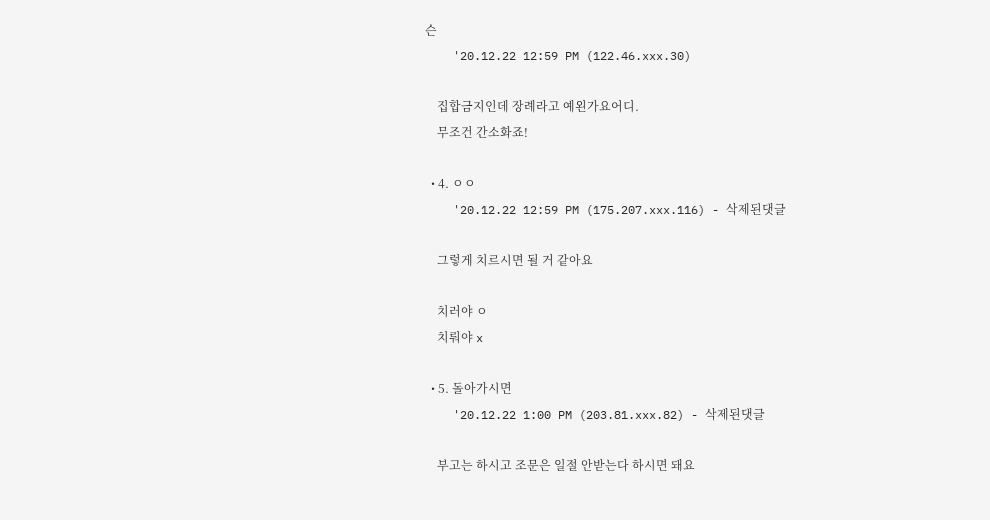슨
    '20.12.22 12:59 PM (122.46.xxx.30)

    집합금지인데 장례라고 예왼가요어디.
    무조건 간소화죠!

  • 4. ㅇㅇ
    '20.12.22 12:59 PM (175.207.xxx.116) - 삭제된댓글

    그렇게 치르시면 될 거 같아요

    치러야 ㅇ
    치뤄야 x

  • 5. 돌아가시면
    '20.12.22 1:00 PM (203.81.xxx.82) - 삭제된댓글

    부고는 하시고 조문은 일절 안받는다 하시면 돼요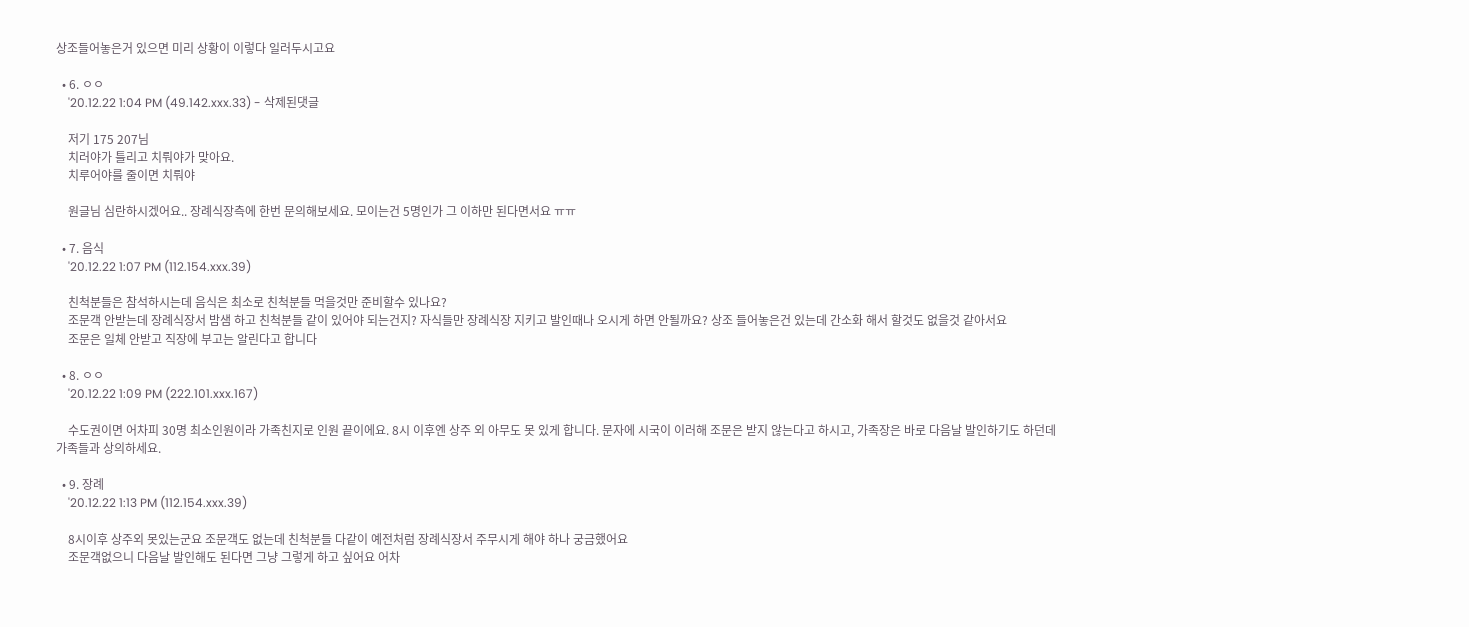상조들어놓은거 있으면 미리 상황이 이렇다 일러두시고요

  • 6. ㅇㅇ
    '20.12.22 1:04 PM (49.142.xxx.33) - 삭제된댓글

    저기 175 207님
    치러야가 틀리고 치뤄야가 맞아요.
    치루어야를 줄이면 치뤄야

    원글님 심란하시겠어요.. 장례식장측에 한번 문의해보세요. 모이는건 5명인가 그 이하만 된다면서요 ㅠㅠ

  • 7. 음식
    '20.12.22 1:07 PM (112.154.xxx.39)

    친척분들은 참석하시는데 음식은 최소로 친척분들 먹을것만 준비할수 있나요?
    조문객 안받는데 장례식장서 밤샘 하고 친척분들 같이 있어야 되는건지? 자식들만 장례식장 지키고 발인때나 오시게 하면 안될까요? 상조 들어놓은건 있는데 간소화 해서 할것도 없을것 같아서요
    조문은 일체 안받고 직장에 부고는 알린다고 합니다

  • 8. ㅇㅇ
    '20.12.22 1:09 PM (222.101.xxx.167)

    수도권이면 어차피 30명 최소인원이라 가족친지로 인원 끝이에요. 8시 이후엔 상주 외 아무도 못 있게 합니다. 문자에 시국이 이러해 조문은 받지 않는다고 하시고, 가족장은 바로 다음날 발인하기도 하던데 가족들과 상의하세요.

  • 9. 장례
    '20.12.22 1:13 PM (112.154.xxx.39)

    8시이후 상주외 못있는군요 조문객도 없는데 친척분들 다같이 예전처럼 장례식장서 주무시게 해야 하나 궁금했어요
    조문객없으니 다음날 발인해도 된다면 그냥 그렇게 하고 싶어요 어차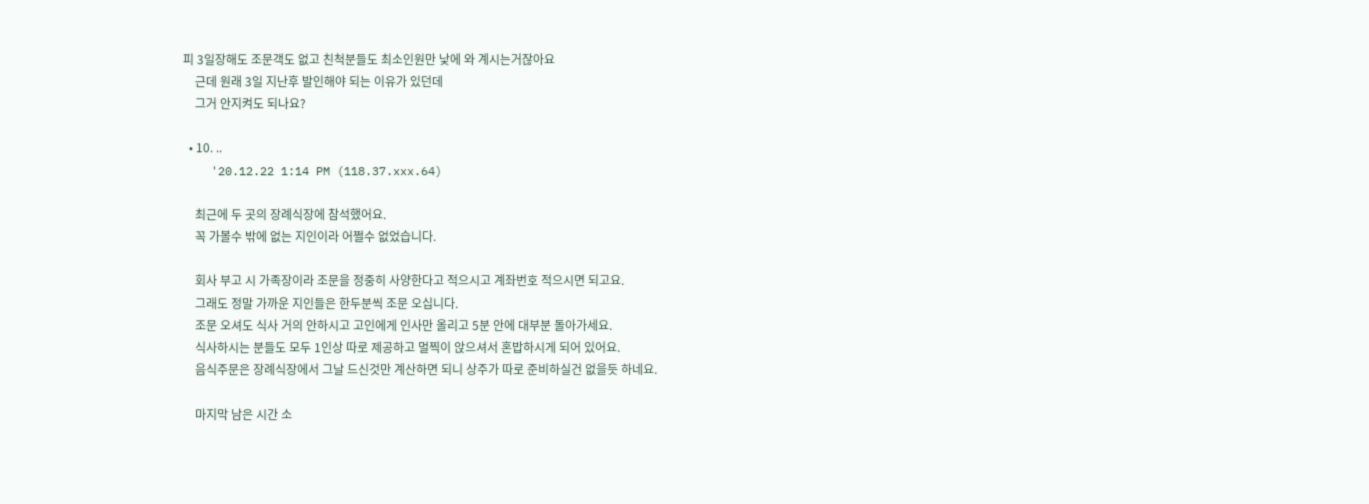피 3일장해도 조문객도 없고 친척분들도 최소인원만 낯에 와 계시는거잖아요
    근데 원래 3일 지난후 발인해야 되는 이유가 있던데
    그거 안지켜도 되나요?

  • 10. ..
    '20.12.22 1:14 PM (118.37.xxx.64)

    최근에 두 곳의 장례식장에 참석했어요.
    꼭 가볼수 밖에 없는 지인이라 어쩔수 없었습니다.

    회사 부고 시 가족장이라 조문을 정중히 사양한다고 적으시고 계좌번호 적으시면 되고요.
    그래도 정말 가까운 지인들은 한두분씩 조문 오십니다.
    조문 오셔도 식사 거의 안하시고 고인에게 인사만 올리고 5분 안에 대부분 돌아가세요.
    식사하시는 분들도 모두 1인상 따로 제공하고 멀찍이 앉으셔서 혼밥하시게 되어 있어요.
    음식주문은 장례식장에서 그날 드신것만 계산하면 되니 상주가 따로 준비하실건 없을듯 하네요.

    마지막 남은 시간 소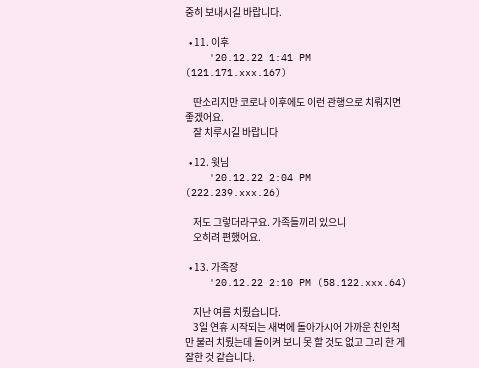중히 보내시길 바랍니다.

  • 11. 이후
    '20.12.22 1:41 PM (121.171.xxx.167)

    딴소리지만 코로나 이후에도 이런 관행으로 치뤄지면좋겠어요.
    잘 치루시길 바랍니다

  • 12. 윗님
    '20.12.22 2:04 PM (222.239.xxx.26)

    저도 그렇더라구요. 가족들끼리 있으니
    오히려 편했어요.

  • 13. 가족장
    '20.12.22 2:10 PM (58.122.xxx.64)

    지난 여름 치뤘습니다.
    3일 연휴 시작되는 새벽에 돌아가시어 가까운 친인척만 불러 치뤘는데 돌이켜 보니 못 할 것도 없고 그리 한 게 잘한 것 같습니다.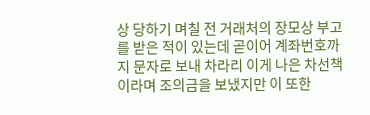상 당하기 며칠 전 거래처의 장모상 부고를 받은 적이 있는데 곧이어 계좌번호까지 문자로 보내 차라리 이게 나은 차선책이라며 조의금을 보냈지만 이 또한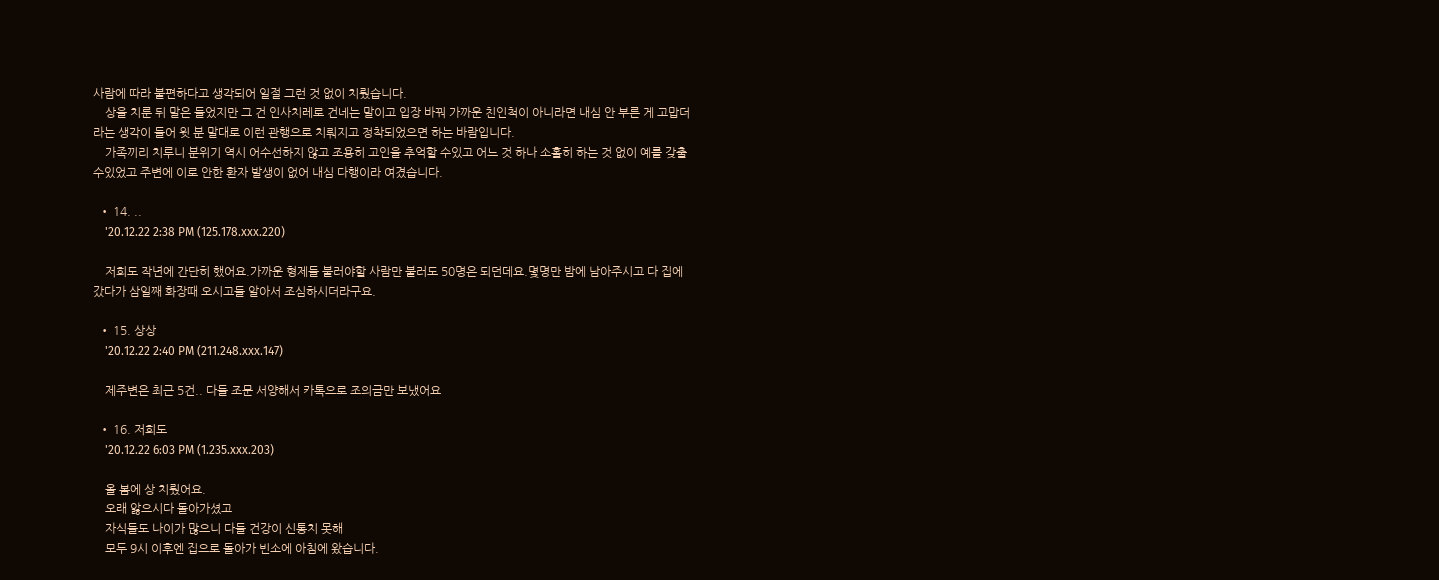사람에 따라 불편하다고 생각되어 일절 그런 것 없이 치뤘습니다.
    상을 치룬 뒤 말은 들었지만 그 건 인사치레로 건네는 말이고 입장 바꿔 가까운 친인척이 아니라면 내심 안 부른 게 고맙더라는 생각이 들어 윗 분 말대로 이런 관행으로 치뤄지고 정착되었으면 하는 바람입니다.
    가족끼리 치루니 분위기 역시 어수선하지 않고 조용히 고인을 추억할 수있고 어느 것 하나 소홀히 하는 것 없이 예를 갖출 수있었고 주변에 이로 안한 환자 발생이 없어 내심 다행이라 여겼습니다.

  • 14. ..
    '20.12.22 2:38 PM (125.178.xxx.220)

    저희도 작년에 간단히 했어요.가까운 형제들 불러야할 사람만 불러도 50명은 되던데요.몇명만 밤에 남아주시고 다 집에 갔다가 삼일째 화장때 오시고들 알아서 조심하시더라구요.

  • 15. 상상
    '20.12.22 2:40 PM (211.248.xxx.147)

    제주변은 최근 5건.. 다들 조문 서양해서 카톡으로 조의금만 보냈어요

  • 16. 저희도
    '20.12.22 6:03 PM (1.235.xxx.203)

    올 봄에 상 치뤘어요.
    오래 앓으시다 돌아가셨고
    자식들도 나이가 많으니 다들 건강이 신통치 못해
    모두 9시 이후엔 집으로 돌아가 빈소에 아침에 왔습니다.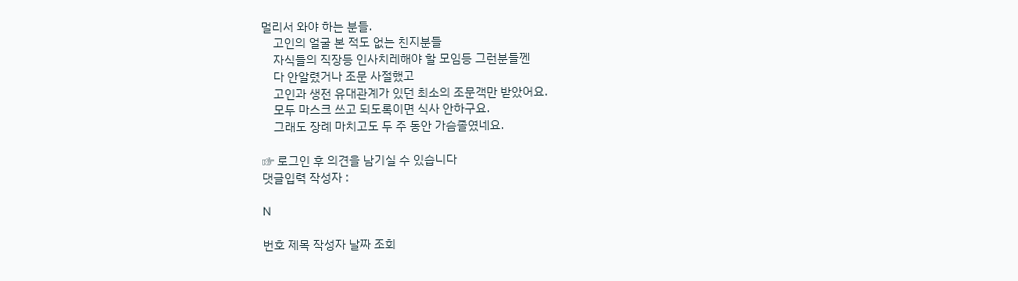멀리서 와야 하는 분들.
    고인의 얼굴 본 적도 없는 친지분들
    자식들의 직장등 인사치레해야 할 모임등 그런분들껜
    다 안알렸거나 조문 사절했고
    고인과 생전 유대관계가 있던 최소의 조문객만 받았어요.
    모두 마스크 쓰고 되도록이면 식사 안하구요.
    그래도 장례 마치고도 두 주 동안 가슴졸였네요.

☞ 로그인 후 의견을 남기실 수 있습니다
댓글입력 작성자 :

N

번호 제목 작성자 날짜 조회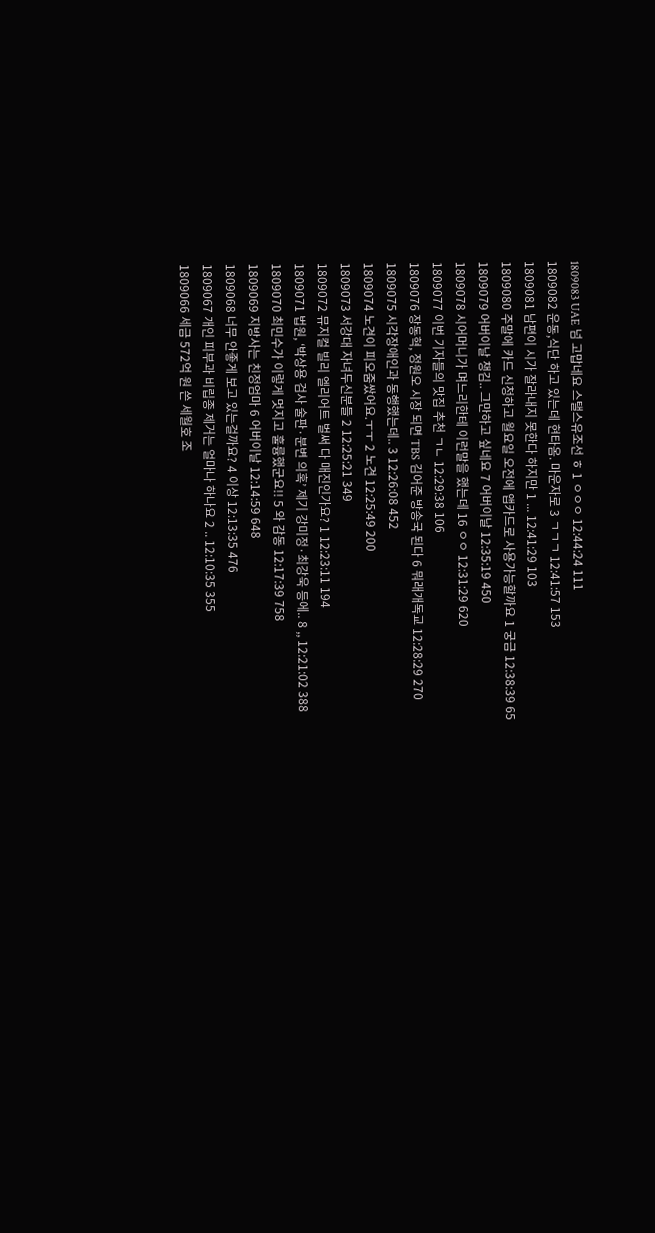1809083 UAE 넘 고맙네요 스탤스유조선 ㅎ 1 ㅇㅇㅇ 12:44:24 111
1809082 운동,식단 하고 있는데 현타옴. 마운자로 3 ㄱㄱㄱ 12:41:57 153
1809081 남편이 시가 잘라내지 못한다 하지만 1 ... 12:41:29 103
1809080 주말에 카드 신청하고 월요일 오전에 앱카드로 사용가능할까요 1 궁금 12:38:39 65
1809079 어버이날 챙김.. 그만하고 싶네요 7 어버이날 12:35:19 450
1809078 시어머니가 며느리한테 이런말을 했는데 16 ㅇㅇ 12:31:29 620
1809077 이번 기자들의 맛집 추천 ㄱㄴ 12:29:38 106
1809076 장동혁, 정원오 시장 되면 TBS 김어준 방송국 된다 6 뭐래개독교 12:28:29 270
1809075 시각장애인과 동행했는데.. 3 12:26:08 452
1809074 노견이 피오줌쌌어요.ㅜㅜ 2 노견 12:25:49 200
1809073 서강대 자녀두신분들 2 12:25:21 349
1809072 뮤지컬 빌리 엘리어트 벌써 다 매진인가요? 1 12:23:11 194
1809071 법원, ‘박상용 검사 술판·분변 의혹’ 제기 강미정·최강욱 등에.. 8 ,, 12:21:02 388
1809070 최민수가 이렇게 멋지고 훌륭했군요!! 5 와 감동 12:17:39 758
1809069 지방사는 친정엄마 6 어버이날 12:14:59 648
1809068 너무 안좋게 보고 있는걸까요? 4 이상 12:13:35 476
1809067 개인 피부과 비립종 제거는 얼마나 하나요 2 .. 12:10:35 355
1809066 세금 572억 원 쓴 세월호 조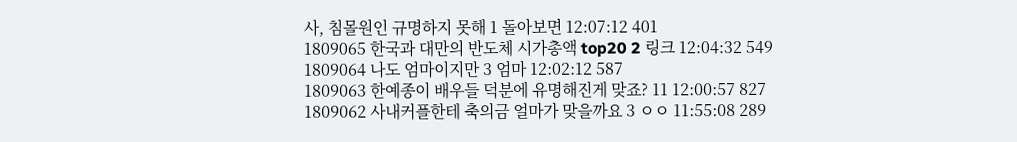사, 침몰원인 규명하지 못해 1 돌아보면 12:07:12 401
1809065 한국과 대만의 반도체 시가총액 top20 2 링크 12:04:32 549
1809064 나도 엄마이지만 3 엄마 12:02:12 587
1809063 한예종이 배우들 덕분에 유명해진게 맞죠? 11 12:00:57 827
1809062 사내커플한테 축의금 얼마가 맞을까요 3 ㅇㅇ 11:55:08 289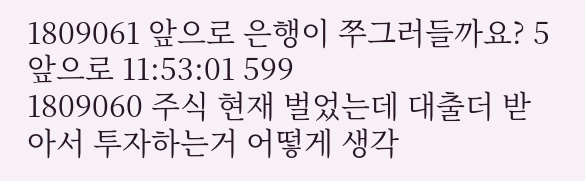1809061 앞으로 은행이 쭈그러들까요? 5 앞으로 11:53:01 599
1809060 주식 현재 벌었는데 대출더 받아서 투자하는거 어떻게 생각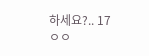하세요?.. 17 ㅇㅇ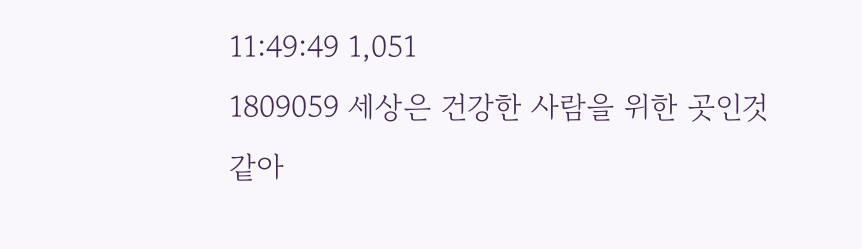11:49:49 1,051
1809059 세상은 건강한 사람을 위한 곳인것 같아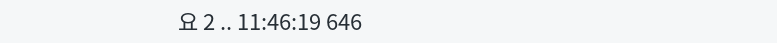요 2 .. 11:46:19 646